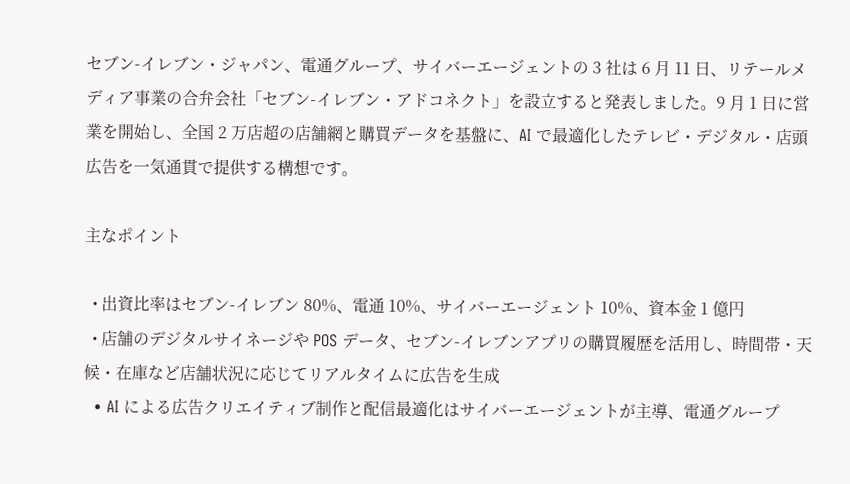セブン-イレブン・ジャパン、電通グループ、サイバーエージェントの 3 社は 6 月 11 日、リテールメディア事業の合弁会社「セブン-イレブン・アドコネクト」を設立すると発表しました。9 月 1 日に営業を開始し、全国 2 万店超の店舗網と購買データを基盤に、AI で最適化したテレビ・デジタル・店頭広告を一気通貫で提供する構想です。

主なポイント

  • 出資比率はセブン-イレブン 80%、電通 10%、サイバーエージェント 10%、資本金 1 億円
  • 店舗のデジタルサイネージや POS データ、セブン-イレブンアプリの購買履歴を活用し、時間帯・天候・在庫など店舗状況に応じてリアルタイムに広告を生成
  • AI による広告クリエイティブ制作と配信最適化はサイバーエージェントが主導、電通グループ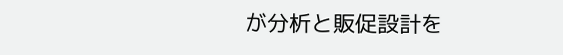が分析と販促設計を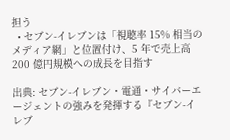担う
  • セブン-イレブンは「視聴率 15% 相当のメディア網」と位置付け、5 年で売上高 200 億円規模への成長を目指す

出典: セブン-イレブン・電通・サイバーエージェントの強みを発揮する『セブン-イレブ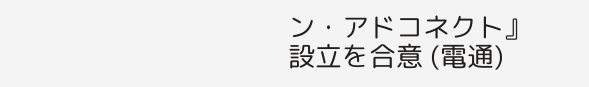ン・アドコネクト』設立を合意 (電通)